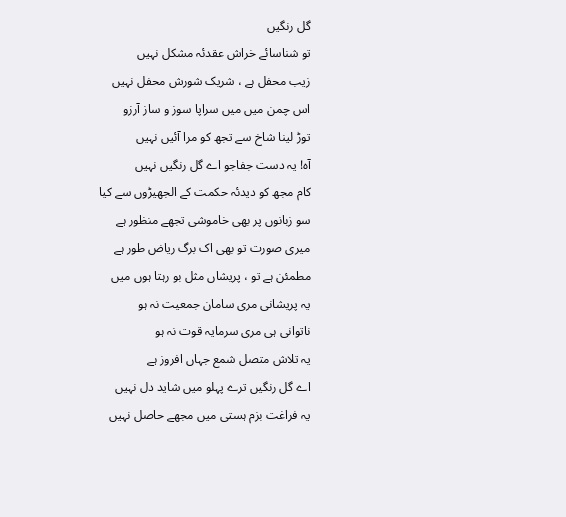گل رنگیں
تو شناسائے خراش عقدئہ مشکل نہیں
زیب محفل ہے ، شریک شورش محفل نہیں
اس چمن میں میں سراپا سوز و ساز آرزو
توڑ لینا شاخ سے تجھ کو مرا آئیں نہیں
آہ! یہ دست جفاجو اے گل رنگیں نہیں
کام مجھ کو دیدئہ حکمت کے الجھیڑوں سے کیا
سو زبانوں پر بھی خاموشی تجھے منظور ہے
میری صورت تو بھی اک برگ ریاض طور ہے
مطمئن ہے تو ، پریشاں مثل بو رہتا ہوں میں
یہ پریشانی مری سامان جمعیت نہ ہو
ناتوانی ہی مری سرمایہ قوت نہ ہو
یہ تلاش متصل شمع جہاں افروز ہے
اے گل رنگیں ترے پہلو میں شاید دل نہیں
یہ فراغت بزم ہستی میں مجھے حاصل نہیں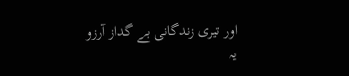اور تیری زندگانی بے گداز آرزو
یہ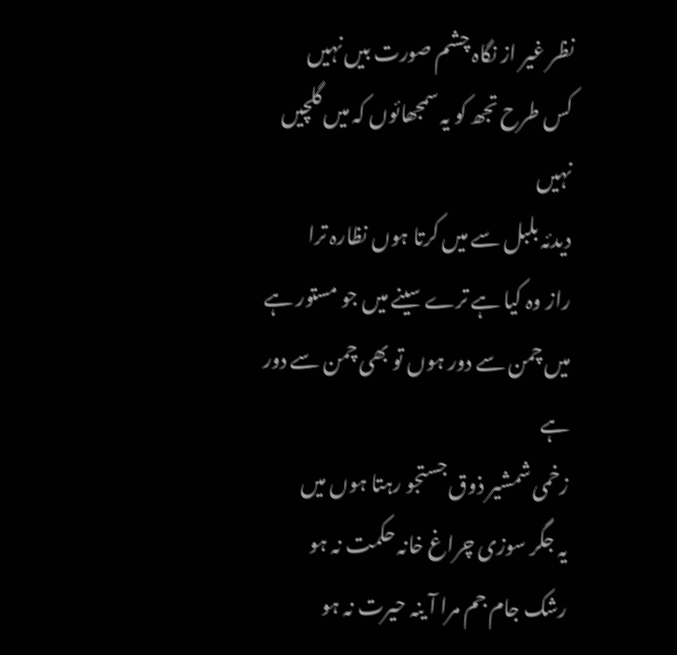نظر غیر از نگاہ چشم صورت بیں نہیں
کس طرح تجھ کو یہ سمجھائوں کہ میں گلچیں نہیں
دیدئہ بلبل سے میں کرتا ہوں نظارہ ترا
راز وہ کیا ہے ترے سینے میں جو مستور ہے
میں چمن سے دور ہوں تو بھی چمن سے دور ہے
زخمی شمشیر ذوق جستجو رہتا ہوں میں
یہ جگر سوزی چراغ خانہ حکمت نہ ہو
رشک جام جم مرا آ ینہ حیرت نہ ہو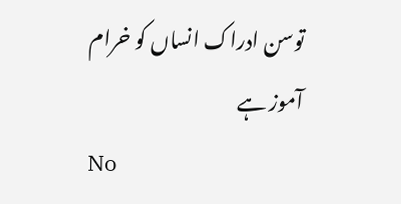توسن ادراک انساں کو خرام آموز ہے
No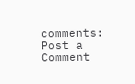comments:
Post a Comment